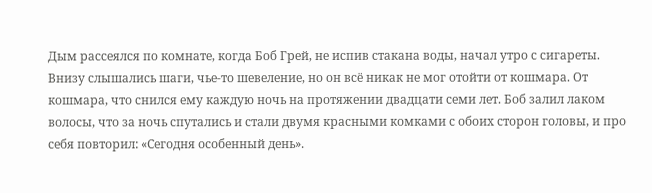Дым рассеялся по комнате, когда Боб Грей, не испив стакана воды, начал утро с сигареты. Внизу слышались шаги, чье-то шевеление, но он всё никак не мог отойти от кошмара. От кошмара, что снился ему каждую ночь на протяжении двадцати семи лет. Боб залил лаком волосы, что за ночь спутались и стали двумя красными комками с обоих сторон головы, и про себя повторил: «Сегодня особенный день».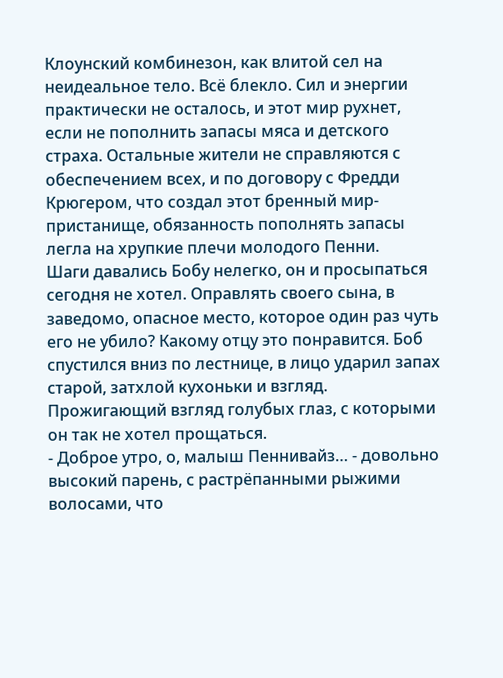Клоунский комбинезон, как влитой сел на неидеальное тело. Всё блекло. Сил и энергии практически не осталось, и этот мир рухнет, если не пополнить запасы мяса и детского страха. Остальные жители не справляются с обеспечением всех, и по договору с Фредди Крюгером, что создал этот бренный мир-пристанище, обязанность пополнять запасы легла на хрупкие плечи молодого Пенни.
Шаги давались Бобу нелегко, он и просыпаться сегодня не хотел. Оправлять своего сына, в заведомо, опасное место, которое один раз чуть его не убило? Какому отцу это понравится. Боб спустился вниз по лестнице, в лицо ударил запах старой, затхлой кухоньки и взгляд. Прожигающий взгляд голубых глаз, с которыми он так не хотел прощаться.
- Доброе утро, о, малыш Пеннивайз… - довольно высокий парень, с растрёпанными рыжими волосами, что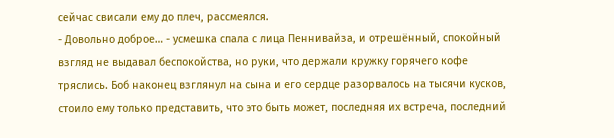сейчас свисали ему до плеч, рассмеялся.
- Довольно доброе… - усмешка спала с лица Пеннивайза, и отрешённый, спокойный взгляд не выдавал беспокойства, но руки, что держали кружку горячего кофе тряслись. Боб наконец взглянул на сына и его сердце разорвалось на тысячи кусков, стоило ему только представить, что это быть может, последняя их встреча, последний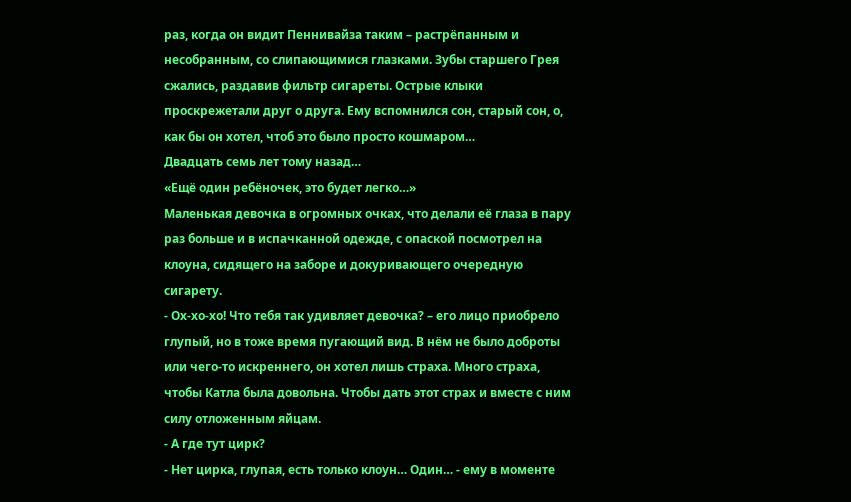раз, когда он видит Пеннивайза таким – растрёпанным и несобранным, со слипающимися глазками. Зубы старшего Грея сжались, раздавив фильтр сигареты. Острые клыки проскрежетали друг о друга. Ему вспомнился сон, старый сон, о, как бы он хотел, чтоб это было просто кошмаром…
Двадцать семь лет тому назад…
«Ещё один ребёночек, это будет легко…»
Маленькая девочка в огромных очках, что делали её глаза в пару раз больше и в испачканной одежде, с опаской посмотрел на клоуна, сидящего на заборе и докуривающего очередную сигарету.
- Ох-хо-хо! Что тебя так удивляет девочка? – его лицо приобрело глупый, но в тоже время пугающий вид. В нём не было доброты или чего-то искреннего, он хотел лишь страха. Много страха, чтобы Катла была довольна. Чтобы дать этот страх и вместе с ним силу отложенным яйцам.
- А где тут цирк?
- Нет цирка, глупая, есть только клоун… Один… - ему в моменте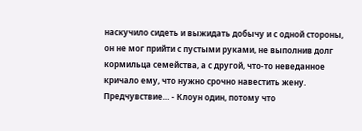наскучило сидеть и выжидать добычу и с одной стороны, он не мог прийти с пустыми руками, не выполнив долг кормильца семейства, а с другой, что-то неведанное кричало ему, что нужно срочно навестить жену. Предчувствие… - Клоун один, потому что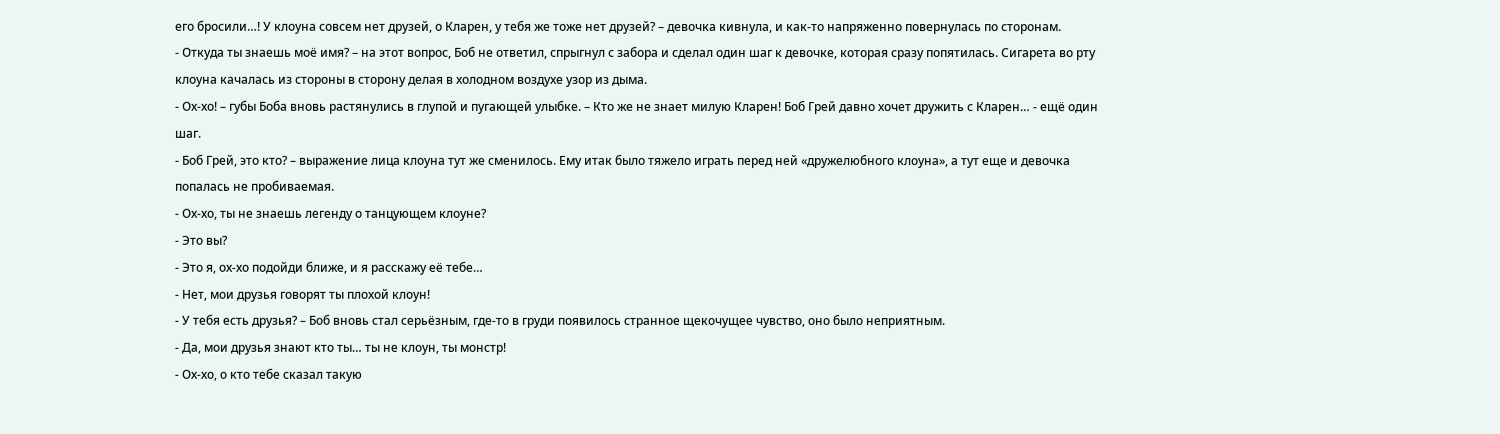его бросили…! У клоуна совсем нет друзей, о Кларен, у тебя же тоже нет друзей? – девочка кивнула, и как-то напряженно повернулась по сторонам.
- Откуда ты знаешь моё имя? – на этот вопрос, Боб не ответил, спрыгнул с забора и сделал один шаг к девочке, которая сразу попятилась. Сигарета во рту клоуна качалась из стороны в сторону делая в холодном воздухе узор из дыма.
- Ох-хо! – губы Боба вновь растянулись в глупой и пугающей улыбке. – Кто же не знает милую Кларен! Боб Грей давно хочет дружить с Кларен… - ещё один шаг.
- Боб Грей, это кто? – выражение лица клоуна тут же сменилось. Ему итак было тяжело играть перед ней «дружелюбного клоуна», а тут еще и девочка попалась не пробиваемая.
- Ох-хо, ты не знаешь легенду о танцующем клоуне?
- Это вы?
- Это я, ох-хо подойди ближе, и я расскажу её тебе…
- Нет, мои друзья говорят ты плохой клоун!
- У тебя есть друзья? – Боб вновь стал серьёзным, где-то в груди появилось странное щекочущее чувство, оно было неприятным.
- Да, мои друзья знают кто ты… ты не клоун, ты монстр!
- Ох-хо, о кто тебе сказал такую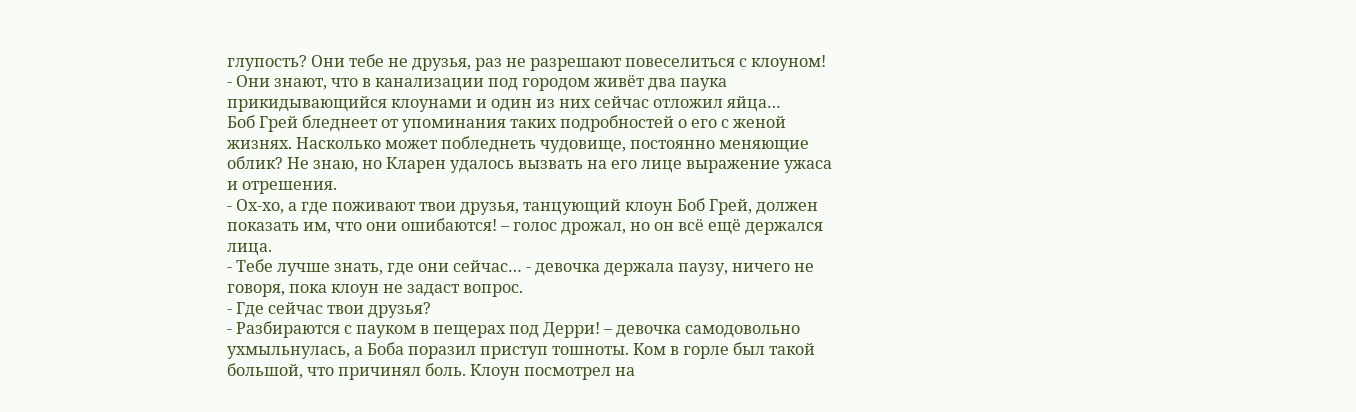глупость? Они тебе не друзья, раз не разрешают повеселиться с клоуном!
- Они знают, что в канализации под городом живёт два паука прикидывающийся клоунами и один из них сейчас отложил яйца…
Боб Грей бледнеет от упоминания таких подробностей о его с женой жизнях. Насколько может побледнеть чудовище, постоянно меняющие облик? Не знаю, но Кларен удалось вызвать на его лице выражение ужаса и отрешения.
- Ох-хо, а где поживают твои друзья, танцующий клоун Боб Грей, должен показать им, что они ошибаются! – голос дрожал, но он всё ещё держался лица.
- Тебе лучше знать, где они сейчас… - девочка держала паузу, ничего не говоря, пока клоун не задаст вопрос.
- Где сейчас твои друзья?
- Разбираются с пауком в пещерах под Дерри! – девочка самодовольно ухмыльнулась, а Боба поразил приступ тошноты. Ком в горле был такой большой, что причинял боль. Клоун посмотрел на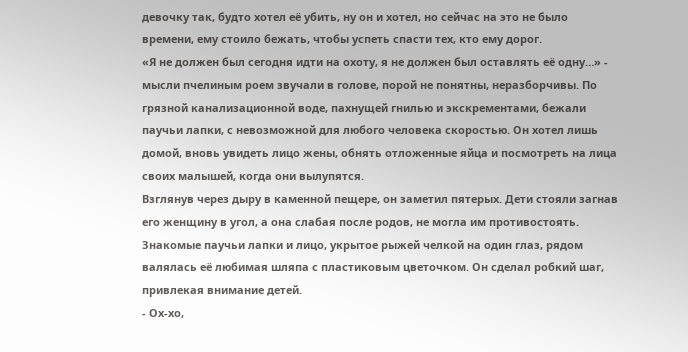девочку так, будто хотел её убить, ну он и хотел, но сейчас на это не было времени, ему стоило бежать, чтобы успеть спасти тех, кто ему дорог.
«Я не должен был сегодня идти на охоту, я не должен был оставлять её одну…» - мысли пчелиным роем звучали в голове, порой не понятны, неразборчивы. По грязной канализационной воде, пахнущей гнилью и экскрементами, бежали паучьи лапки, с невозможной для любого человека скоростью. Он хотел лишь домой, вновь увидеть лицо жены, обнять отложенные яйца и посмотреть на лица своих малышей, когда они вылупятся.
Взглянув через дыру в каменной пещере, он заметил пятерых. Дети стояли загнав его женщину в угол, а она слабая после родов, не могла им противостоять. Знакомые паучьи лапки и лицо, укрытое рыжей челкой на один глаз, рядом валялась её любимая шляпа с пластиковым цветочком. Он сделал робкий шаг, привлекая внимание детей.
- Ох-хо,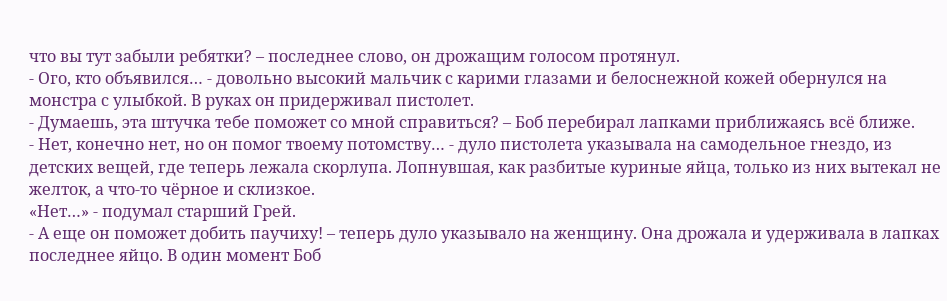что вы тут забыли ребятки? – последнее слово, он дрожащим голосом протянул.
- Ого, кто объявился… - довольно высокий мальчик с карими глазами и белоснежной кожей обернулся на монстра с улыбкой. В руках он придерживал пистолет.
- Думаешь, эта штучка тебе поможет со мной справиться? – Боб перебирал лапками приближаясь всё ближе.
- Нет, конечно нет, но он помог твоему потомству… - дуло пистолета указывала на самодельное гнездо, из детских вещей, где теперь лежала скорлупа. Лопнувшая, как разбитые куриные яйца, только из них вытекал не желток, а что-то чёрное и склизкое.
«Нет…» - подумал старший Грей.
- А еще он поможет добить паучиху! – теперь дуло указывало на женщину. Она дрожала и удерживала в лапках последнее яйцо. В один момент Боб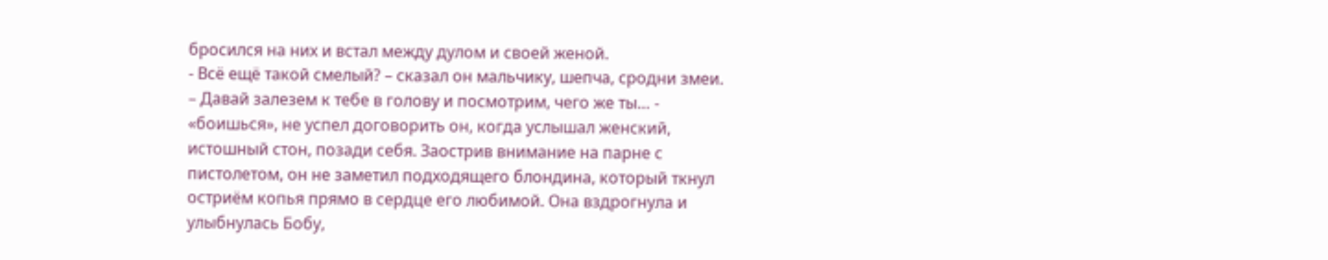бросился на них и встал между дулом и своей женой.
- Всё ещё такой смелый? – сказал он мальчику, шепча, сродни змеи. – Давай залезем к тебе в голову и посмотрим, чего же ты… - «боишься», не успел договорить он, когда услышал женский, истошный стон, позади себя. Заострив внимание на парне с пистолетом, он не заметил подходящего блондина, который ткнул остриём копья прямо в сердце его любимой. Она вздрогнула и улыбнулась Бобу,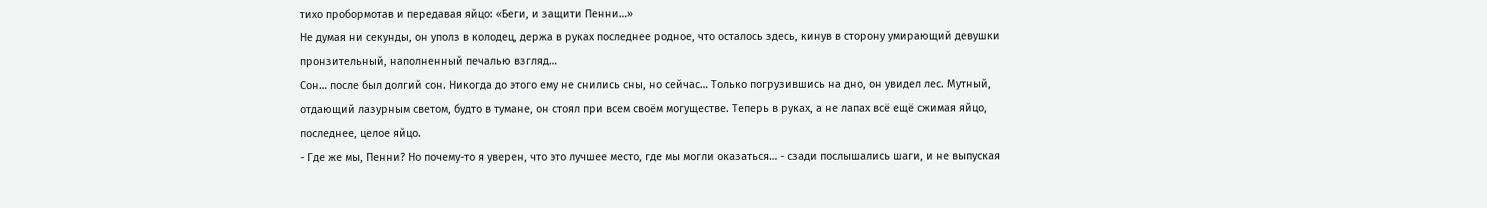тихо пробормотав и передавая яйцо: «Беги, и защити Пенни…»
Не думая ни секунды, он уполз в колодец, держа в руках последнее родное, что осталось здесь, кинув в сторону умирающий девушки пронзительный, наполненный печалью взгляд…
Сон… после был долгий сон. Никогда до этого ему не снились сны, но сейчас… Только погрузившись на дно, он увидел лес. Мутный, отдающий лазурным светом, будто в тумане, он стоял при всем своём могуществе. Теперь в руках, а не лапах всё ещё сжимая яйцо, последнее, целое яйцо.
- Где же мы, Пенни? Но почему-то я уверен, что это лучшее место, где мы могли оказаться… - сзади послышались шаги, и не выпуская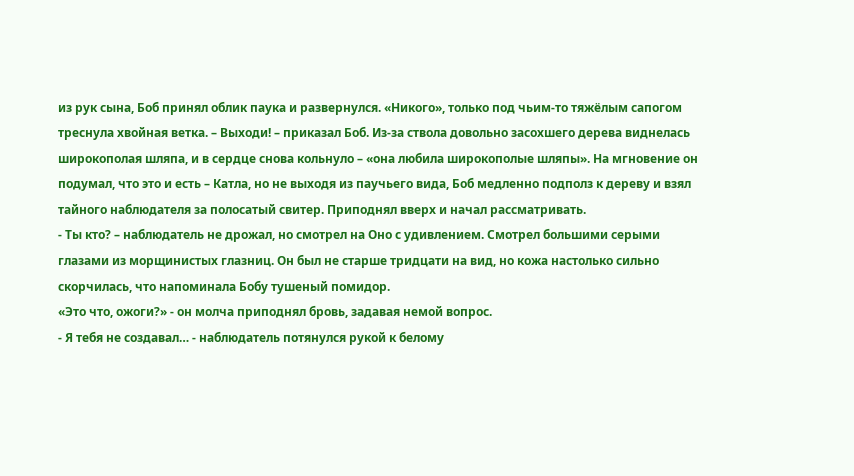из рук сына, Боб принял облик паука и развернулся. «Никого», только под чьим-то тяжёлым сапогом треснула хвойная ветка. – Выходи! – приказал Боб. Из-за ствола довольно засохшего дерева виднелась широкополая шляпа, и в сердце снова кольнуло – «она любила широкополые шляпы». На мгновение он подумал, что это и есть – Катла, но не выходя из паучьего вида, Боб медленно подполз к дереву и взял тайного наблюдателя за полосатый свитер. Приподнял вверх и начал рассматривать.
- Ты кто? – наблюдатель не дрожал, но смотрел на Оно с удивлением. Смотрел большими серыми глазами из морщинистых глазниц. Он был не старше тридцати на вид, но кожа настолько сильно скорчилась, что напоминала Бобу тушеный помидор.
«Это что, ожоги?» - он молча приподнял бровь, задавая немой вопрос.
- Я тебя не создавал… - наблюдатель потянулся рукой к белому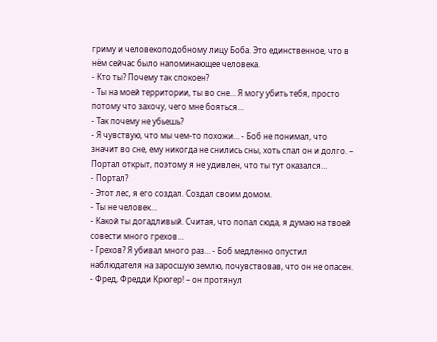гриму и человекоподобному лицу Боба. Это единственное, что в нём сейчас было напоминающее человека.
- Кто ты? Почему так спокоен?
- Ты на моей территории, ты во сне… Я могу убить тебя, просто потому что захочу, чего мне бояться…
- Так почему не убьешь?
- Я чувствую, что мы чем-то похожи… - Боб не понимал, что значит во сне, ему никогда не снились сны, хоть спал он и долго. – Портал открыт, поэтому я не удивлен, что ты тут оказался…
- Портал?
- Этот лес, я его создал. Создал своим домом.
- Ты не человек…
- Какой ты догадливый. Считая, что попал сюда, я думаю на твоей совести много грехов…
- Грехов? Я убивал много раз… - Боб медленно опустил наблюдателя на заросшую землю, почувствовав, что он не опасен.
- Фред, Фредди Крюгер! – он протянул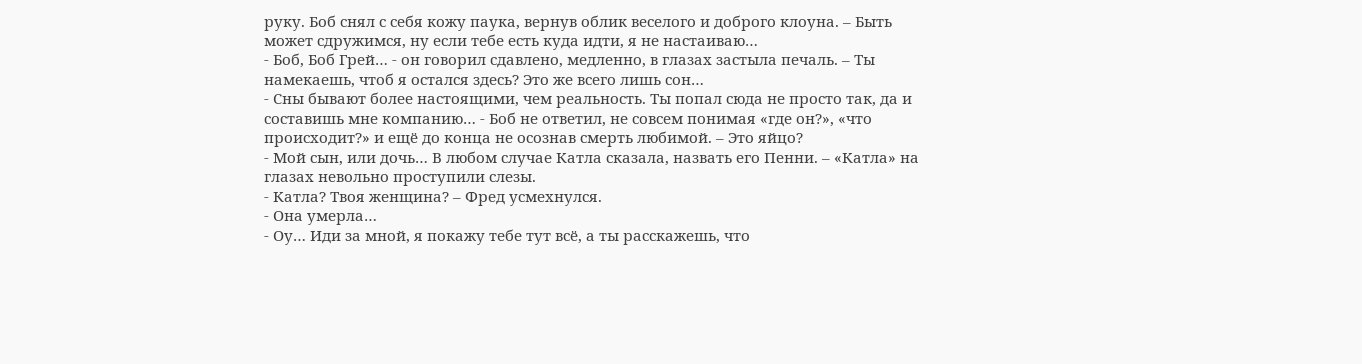руку. Боб снял с себя кожу паука, вернув облик веселого и доброго клоуна. – Быть может сдружимся, ну если тебе есть куда идти, я не настаиваю…
- Боб, Боб Грей… - он говорил сдавлено, медленно, в глазах застыла печаль. – Ты намекаешь, чтоб я остался здесь? Это же всего лишь сон…
- Сны бывают более настоящими, чем реальность. Ты попал сюда не просто так, да и составишь мне компанию… - Боб не ответил, не совсем понимая «где он?», «что происходит?» и ещё до конца не осознав смерть любимой. – Это яйцо?
- Мой сын, или дочь… В любом случае Катла сказала, назвать его Пенни. – «Катла» на глазах невольно проступили слезы.
- Катла? Твоя женщина? – Фред усмехнулся.
- Она умерла…
- Оу… Иди за мной, я покажу тебе тут всё, а ты расскажешь, что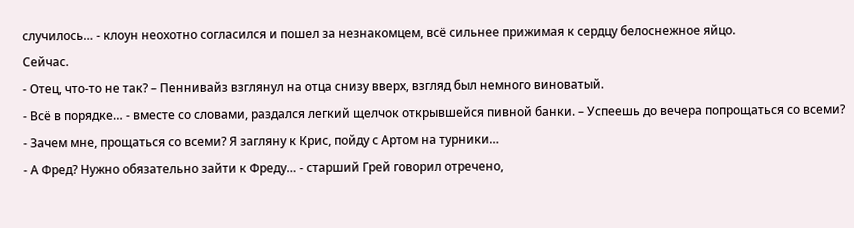случилось… - клоун неохотно согласился и пошел за незнакомцем, всё сильнее прижимая к сердцу белоснежное яйцо.
Сейчас.
- Отец, что-то не так? – Пеннивайз взглянул на отца снизу вверх, взгляд был немного виноватый.
- Всё в порядке… - вместе со словами, раздался легкий щелчок открывшейся пивной банки. – Успеешь до вечера попрощаться со всеми?
- Зачем мне, прощаться со всеми? Я загляну к Крис, пойду с Артом на турники…
- А Фред? Нужно обязательно зайти к Фреду… - старший Грей говорил отречено,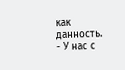как данность.
- У нас с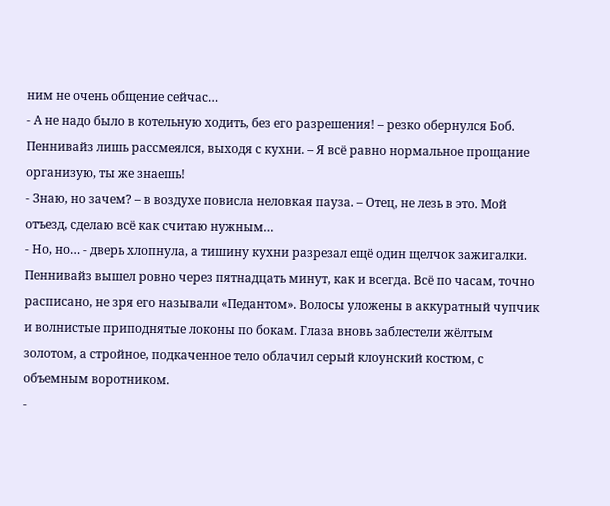ним не очень общение сейчас…
- А не надо было в котельную ходить, без его разрешения! – резко обернулся Боб. Пеннивайз лишь рассмеялся, выходя с кухни. – Я всё равно нормальное прощание организую, ты же знаешь!
- Знаю, но зачем? – в воздухе повисла неловкая пауза. – Отец, не лезь в это. Мой отъезд, сделаю всё как считаю нужным…
- Но, но… - дверь хлопнула, а тишину кухни разрезал ещё один щелчок зажигалки.
Пеннивайз вышел ровно через пятнадцать минут, как и всегда. Всё по часам, точно расписано, не зря его называли «Педантом». Волосы уложены в аккуратный чупчик и волнистые приподнятые локоны по бокам. Глаза вновь заблестели жёлтым золотом, а стройное, подкаченное тело облачил серый клоунский костюм, с объемным воротником.
-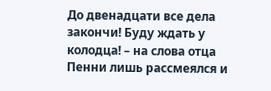До двенадцати все дела закончи! Буду ждать у колодца! – на слова отца Пенни лишь рассмеялся и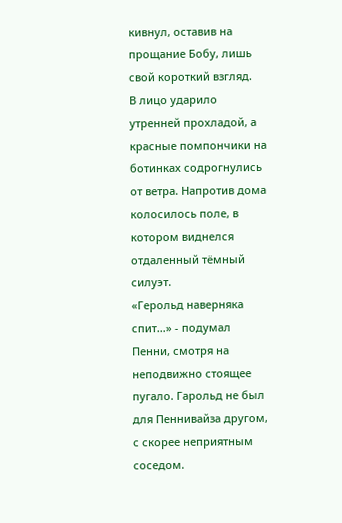кивнул, оставив на прощание Бобу, лишь свой короткий взгляд.
В лицо ударило утренней прохладой, а красные помпончики на ботинках содрогнулись от ветра. Напротив дома колосилось поле, в котором виднелся отдаленный тёмный силуэт.
«Герольд наверняка спит…» - подумал Пенни, смотря на неподвижно стоящее пугало. Гарольд не был для Пеннивайза другом, с скорее неприятным соседом.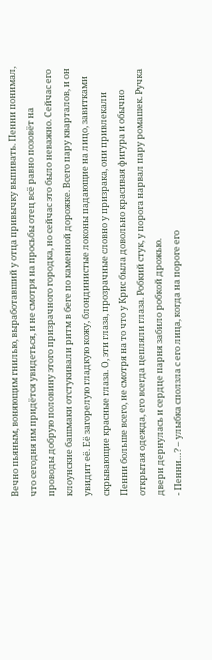Вечно пьяным, воняющим гнилью, выработавший у отца привычку выпивать. Пенни понимал, что сегодня им придётся увидеться, и не смотря на просьбы отец всё равно позовёт на проводы добрую половину этого призрачного городка, но сейчас это было неважно. Сейчас его клоунские башмаки отстукивали ритм в беге по каменной дорожке. Всего пару кварталов, и он увидит её. Её загорелую гладкую кожу, блондинистые локоны падающие на лицо, завитками скрывающие красные глаза. О, эти глаза, прозрачные словно у призрака, они привлекали Пенни больше всего, не смотря на то что у Крис была довольно красивая фигура и обычно открытая одежда, его всегда цепляли глаза. Робкий стук, у порога нарвал пару ромашек. Ручка двери дернулась и сердце парня забило робкой дрожью.
- Пенни…? – улыбка сползла с его лица, когда на пороге его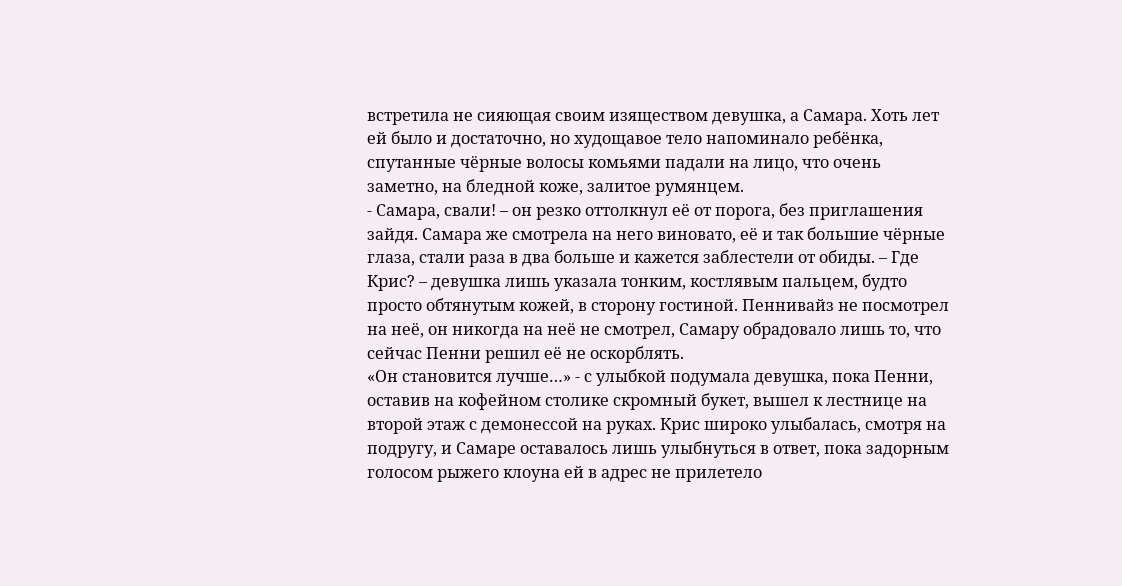встретила не сияющая своим изяществом девушка, а Самара. Хоть лет ей было и достаточно, но худощавое тело напоминало ребёнка, спутанные чёрные волосы комьями падали на лицо, что очень заметно, на бледной коже, залитое румянцем.
- Самара, свали! – он резко оттолкнул её от порога, без приглашения зайдя. Самара же смотрела на него виновато, её и так большие чёрные глаза, стали раза в два больше и кажется заблестели от обиды. – Где Крис? – девушка лишь указала тонким, костлявым пальцем, будто просто обтянутым кожей, в сторону гостиной. Пеннивайз не посмотрел на неё, он никогда на неё не смотрел, Самару обрадовало лишь то, что сейчас Пенни решил её не оскорблять.
«Он становится лучше…» - с улыбкой подумала девушка, пока Пенни, оставив на кофейном столике скромный букет, вышел к лестнице на второй этаж с демонессой на руках. Крис широко улыбалась, смотря на подругу, и Самаре оставалось лишь улыбнуться в ответ, пока задорным голосом рыжего клоуна ей в адрес не прилетело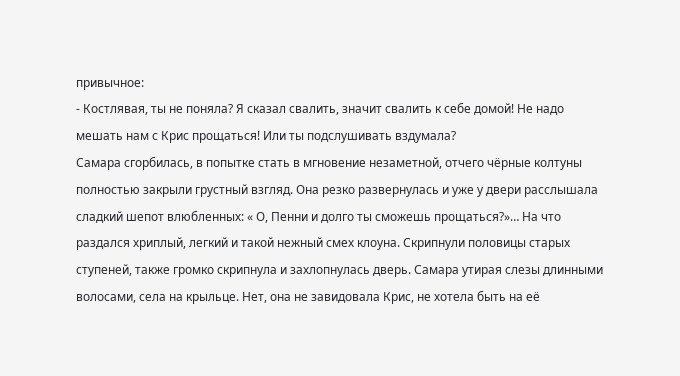привычное:
- Костлявая, ты не поняла? Я сказал свалить, значит свалить к себе домой! Не надо мешать нам с Крис прощаться! Или ты подслушивать вздумала?
Самара сгорбилась, в попытке стать в мгновение незаметной, отчего чёрные колтуны полностью закрыли грустный взгляд. Она резко развернулась и уже у двери расслышала сладкий шепот влюбленных: « О, Пенни и долго ты сможешь прощаться?»… На что раздался хриплый, легкий и такой нежный смех клоуна. Скрипнули половицы старых ступеней, также громко скрипнула и захлопнулась дверь. Самара утирая слезы длинными волосами, села на крыльце. Нет, она не завидовала Крис, не хотела быть на её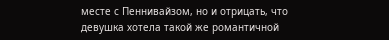месте с Пеннивайзом, но и отрицать, что девушка хотела такой же романтичной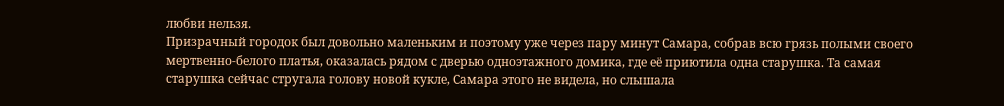любви нельзя.
Призрачный городок был довольно маленьким и поэтому уже через пару минут Самара, собрав всю грязь полыми своего мертвенно-белого платья, оказалась рядом с дверью одноэтажного домика, где её приютила одна старушка. Та самая старушка сейчас стругала голову новой кукле, Самара этого не видела, но слышала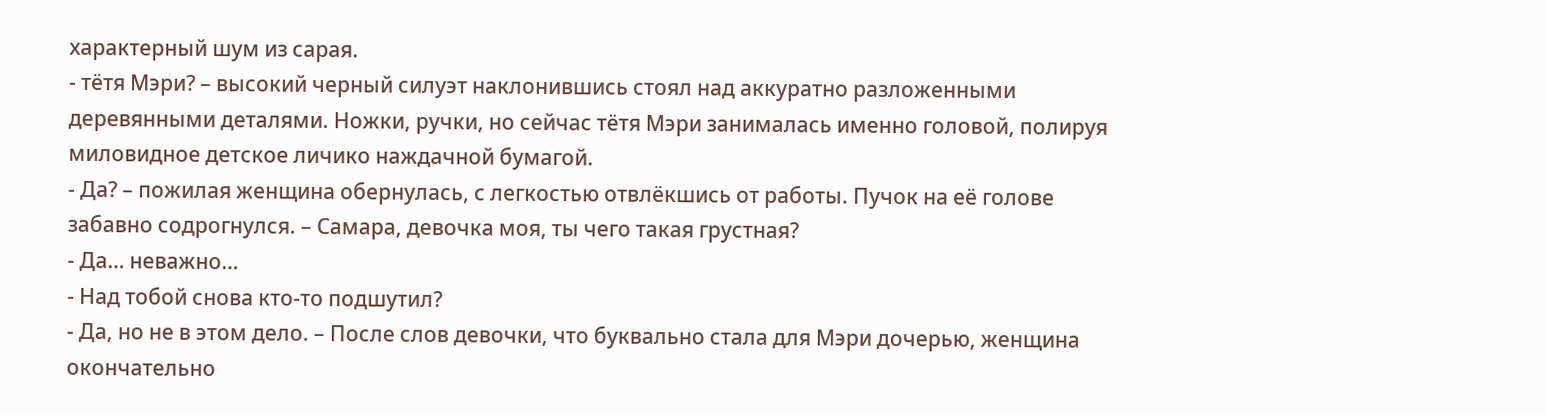характерный шум из сарая.
- тётя Мэри? – высокий черный силуэт наклонившись стоял над аккуратно разложенными деревянными деталями. Ножки, ручки, но сейчас тётя Мэри занималась именно головой, полируя миловидное детское личико наждачной бумагой.
- Да? – пожилая женщина обернулась, с легкостью отвлёкшись от работы. Пучок на её голове забавно содрогнулся. – Самара, девочка моя, ты чего такая грустная?
- Да… неважно…
- Над тобой снова кто-то подшутил?
- Да, но не в этом дело. – После слов девочки, что буквально стала для Мэри дочерью, женщина окончательно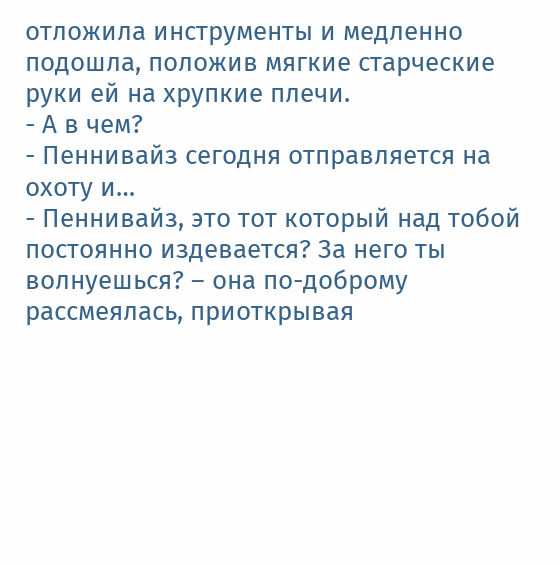отложила инструменты и медленно подошла, положив мягкие старческие руки ей на хрупкие плечи.
- А в чем?
- Пеннивайз сегодня отправляется на охоту и…
- Пеннивайз, это тот который над тобой постоянно издевается? За него ты волнуешься? – она по-доброму рассмеялась, приоткрывая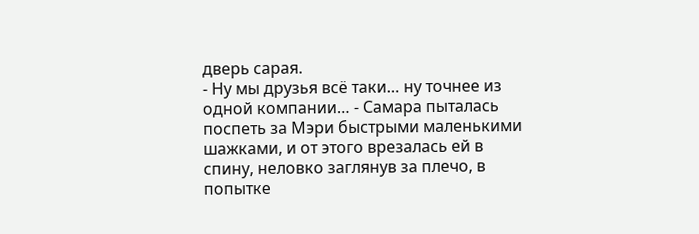дверь сарая.
- Ну мы друзья всё таки… ну точнее из одной компании… - Самара пыталась поспеть за Мэри быстрыми маленькими шажками, и от этого врезалась ей в спину, неловко заглянув за плечо, в попытке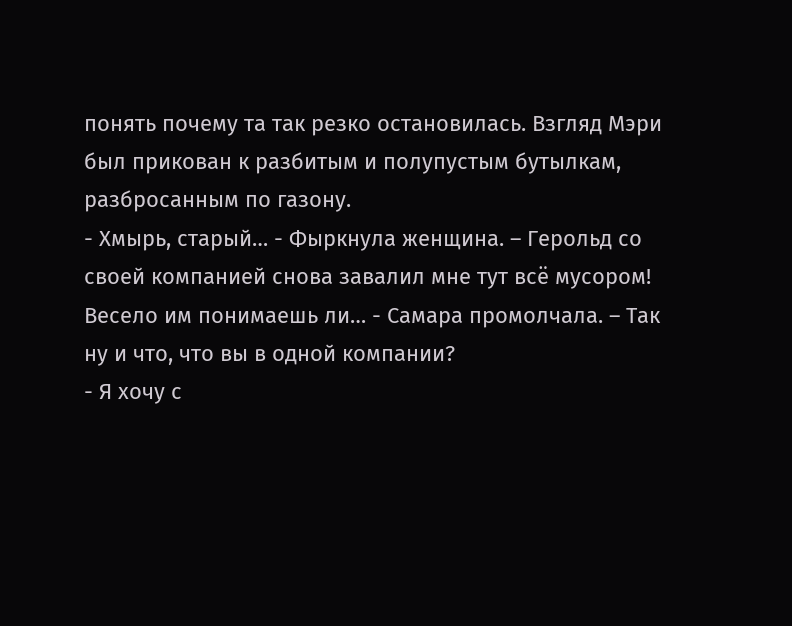понять почему та так резко остановилась. Взгляд Мэри был прикован к разбитым и полупустым бутылкам, разбросанным по газону.
- Хмырь, старый… - Фыркнула женщина. – Герольд со своей компанией снова завалил мне тут всё мусором! Весело им понимаешь ли… - Самара промолчала. – Так ну и что, что вы в одной компании?
- Я хочу с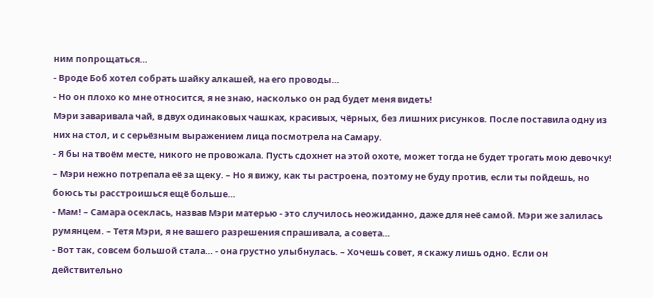ним попрощаться…
- Вроде Боб хотел собрать шайку алкашей, на его проводы…
- Но он плохо ко мне относится, я не знаю, насколько он рад будет меня видеть!
Мэри заваривала чай, в двух одинаковых чашках, красивых, чёрных, без лишних рисунков. После поставила одну из них на стол, и с серьёзным выражением лица посмотрела на Самару.
- Я бы на твоём месте, никого не провожала. Пусть сдохнет на этой охоте, может тогда не будет трогать мою девочку! – Мэри нежно потрепала её за щеку. – Но я вижу, как ты растроена, поэтому не буду против, если ты пойдешь, но боюсь ты расстроишься ещё больше…
- Мам! – Самара осеклась, назвав Мэри матерью - это случилось неожиданно, даже для неё самой. Мэри же залилась румянцем. – Тетя Мэри, я не вашего разрешения спрашивала, а совета…
- Вот так, совсем большой стала… - она грустно улыбнулась. – Хочешь совет, я скажу лишь одно. Если он действительно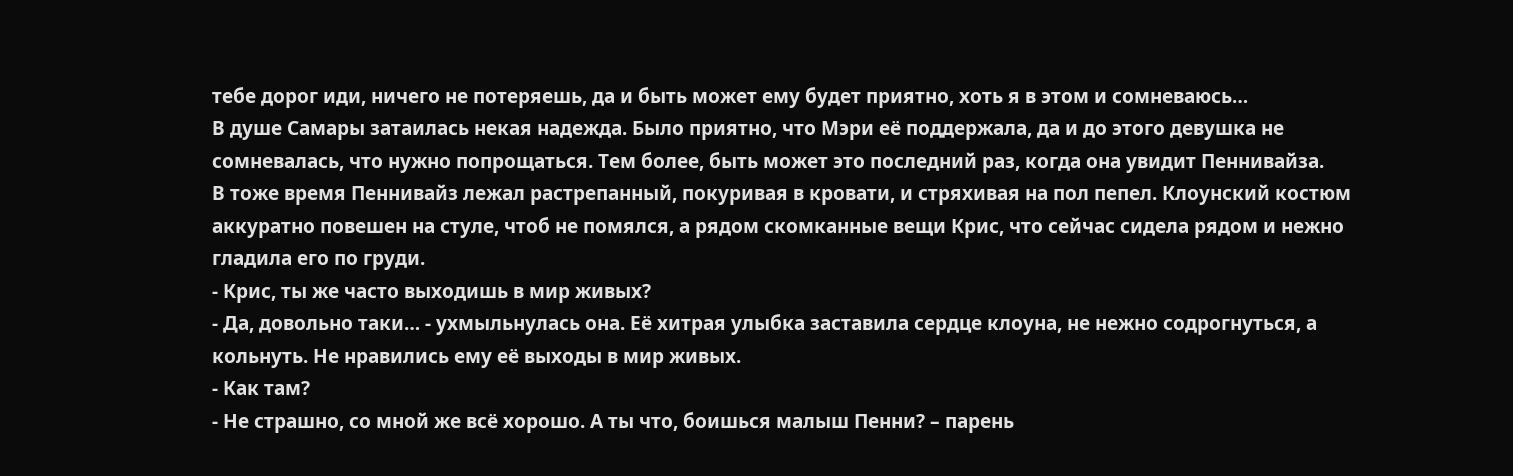тебе дорог иди, ничего не потеряешь, да и быть может ему будет приятно, хоть я в этом и сомневаюсь…
В душе Самары затаилась некая надежда. Было приятно, что Мэри её поддержала, да и до этого девушка не сомневалась, что нужно попрощаться. Тем более, быть может это последний раз, когда она увидит Пеннивайза.
В тоже время Пеннивайз лежал растрепанный, покуривая в кровати, и стряхивая на пол пепел. Клоунский костюм аккуратно повешен на стуле, чтоб не помялся, а рядом скомканные вещи Крис, что сейчас сидела рядом и нежно гладила его по груди.
- Крис, ты же часто выходишь в мир живых?
- Да, довольно таки… - ухмыльнулась она. Её хитрая улыбка заставила сердце клоуна, не нежно содрогнуться, а кольнуть. Не нравились ему её выходы в мир живых.
- Как там?
- Не страшно, со мной же всё хорошо. А ты что, боишься малыш Пенни? – парень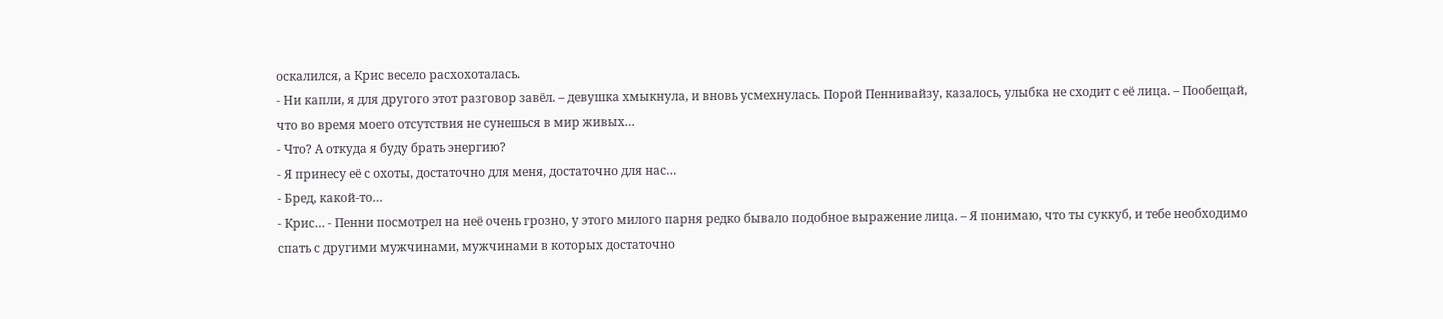оскалился, а Крис весело расхохоталась.
- Ни капли, я для другого этот разговор завёл. – девушка хмыкнула, и вновь усмехнулась. Порой Пеннивайзу, казалось, улыбка не сходит с её лица. – Пообещай, что во время моего отсутствия не сунешься в мир живых…
- Что? А откуда я буду брать энергию?
- Я принесу её с охоты, достаточно для меня, достаточно для нас…
- Бред, какой-то…
- Крис… - Пенни посмотрел на неё очень грозно, у этого милого парня редко бывало подобное выражение лица. – Я понимаю, что ты суккуб, и тебе необходимо спать с другими мужчинами, мужчинами в которых достаточно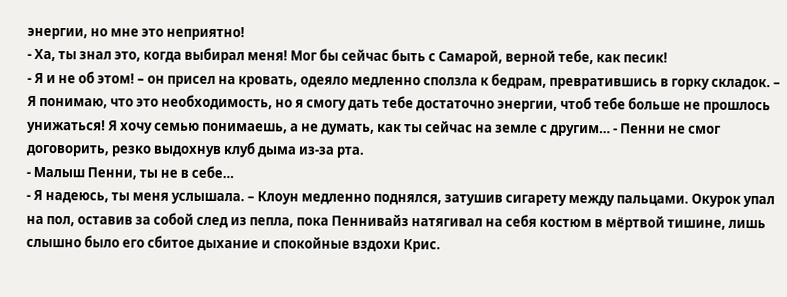энергии, но мне это неприятно!
- Ха, ты знал это, когда выбирал меня! Мог бы сейчас быть с Самарой, верной тебе, как песик!
- Я и не об этом! – он присел на кровать, одеяло медленно сползла к бедрам, превратившись в горку складок. – Я понимаю, что это необходимость, но я смогу дать тебе достаточно энергии, чтоб тебе больше не прошлось унижаться! Я хочу семью понимаешь, а не думать, как ты сейчас на земле с другим… - Пенни не смог договорить, резко выдохнув клуб дыма из-за рта.
- Малыш Пенни, ты не в себе…
- Я надеюсь, ты меня услышала. – Клоун медленно поднялся, затушив сигарету между пальцами. Окурок упал на пол, оставив за собой след из пепла, пока Пеннивайз натягивал на себя костюм в мёртвой тишине, лишь слышно было его сбитое дыхание и спокойные вздохи Крис.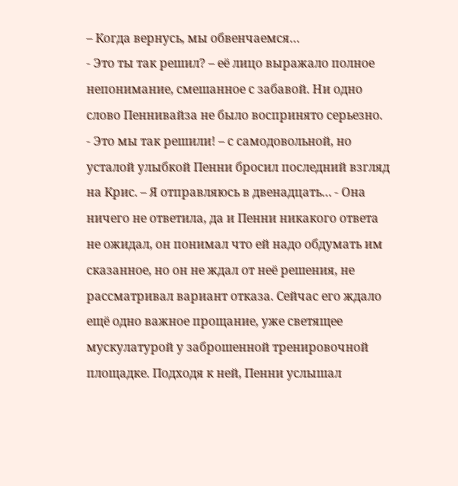– Когда вернусь, мы обвенчаемся…
- Это ты так решил? – её лицо выражало полное непонимание, смешанное с забавой. Ни одно слово Пеннивайза не было воспринято серьезно.
- Это мы так решили! – с самодовольной, но усталой улыбкой Пенни бросил последний взгляд на Крис. – Я отправляюсь в двенадцать… - Она ничего не ответила, да и Пенни никакого ответа не ожидал, он понимал что ей надо обдумать им сказанное, но он не ждал от неё решения, не рассматривал вариант отказа. Сейчас его ждало ещё одно важное прощание, уже светящее мускулатурой у заброшенной тренировочной площадке. Подходя к ней, Пенни услышал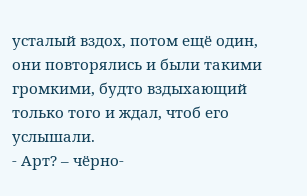усталый вздох, потом ещё один, они повторялись и были такими громкими, будто вздыхающий только того и ждал, чтоб его услышали.
- Арт? – чёрно-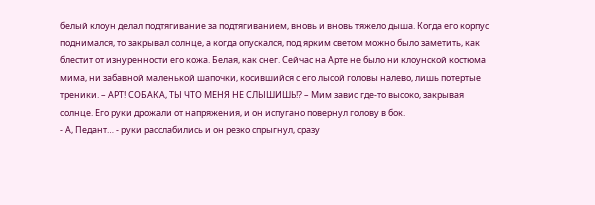белый клоун делал подтягивание за подтягиванием, вновь и вновь тяжело дыша. Когда его корпус поднимался, то закрывал солнце, а когда опускался, под ярким светом можно было заметить, как блестит от изнуренности его кожа. Белая, как снег. Сейчас на Арте не было ни клоунской костюма мима, ни забавной маленькой шапочки, косившийся с его лысой головы налево, лишь потертые треники. – АРТ! СОБАКА, ТЫ ЧТО МЕНЯ НЕ СЛЫШИШЬ!? – Мим завис где-то высоко, закрывая солнце. Его руки дрожали от напряжения, и он испугано повернул голову в бок.
- А, Педант… - руки расслабились и он резко спрыгнул, сразу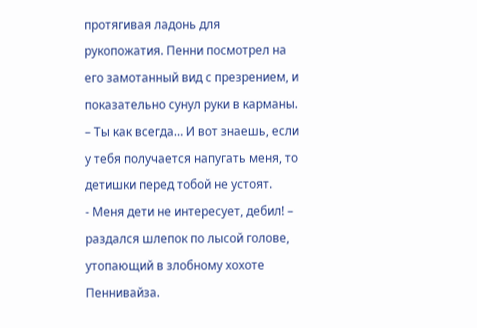протягивая ладонь для рукопожатия. Пенни посмотрел на его замотанный вид с презрением, и показательно сунул руки в карманы. – Ты как всегда… И вот знаешь, если у тебя получается напугать меня, то детишки перед тобой не устоят.
- Меня дети не интересует, дебил! – раздался шлепок по лысой голове, утопающий в злобному хохоте Пеннивайза.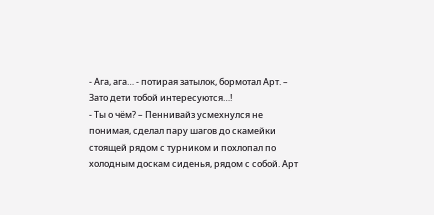- Ага, ага… - потирая затылок, бормотал Арт. – Зато дети тобой интересуются…!
- Ты о чём? – Пеннивайз усмехнулся не понимая, сделал пару шагов до скамейки стоящей рядом с турником и похлопал по холодным доскам сиденья, рядом с собой. Арт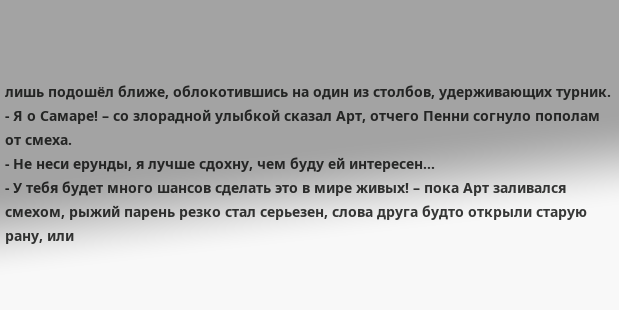лишь подошёл ближе, облокотившись на один из столбов, удерживающих турник.
- Я о Самаре! – со злорадной улыбкой сказал Арт, отчего Пенни согнуло пополам от смеха.
- Не неси ерунды, я лучше сдохну, чем буду ей интересен…
- У тебя будет много шансов сделать это в мире живых! – пока Арт заливался смехом, рыжий парень резко стал серьезен, слова друга будто открыли старую рану, или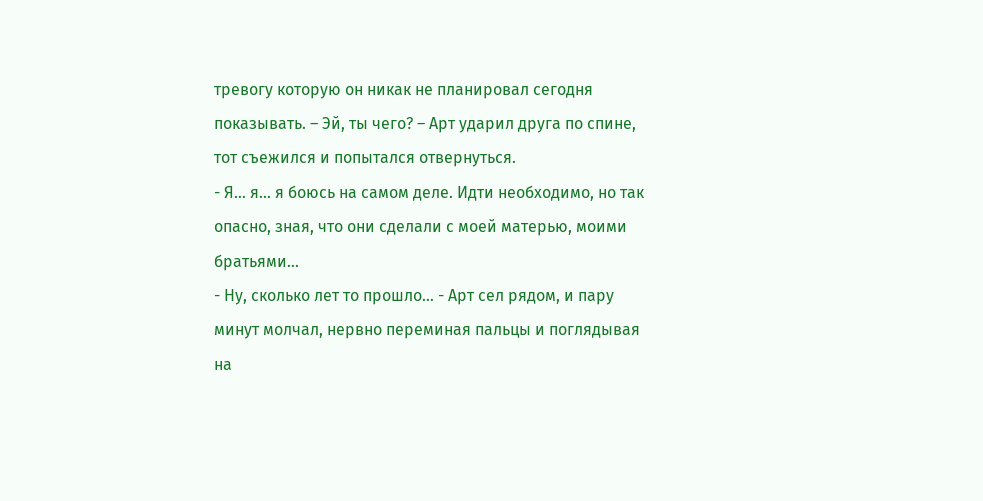тревогу которую он никак не планировал сегодня показывать. – Эй, ты чего? – Арт ударил друга по спине, тот съежился и попытался отвернуться.
- Я… я… я боюсь на самом деле. Идти необходимо, но так опасно, зная, что они сделали с моей матерью, моими братьями…
- Ну, сколько лет то прошло… - Арт сел рядом, и пару минут молчал, нервно переминая пальцы и поглядывая на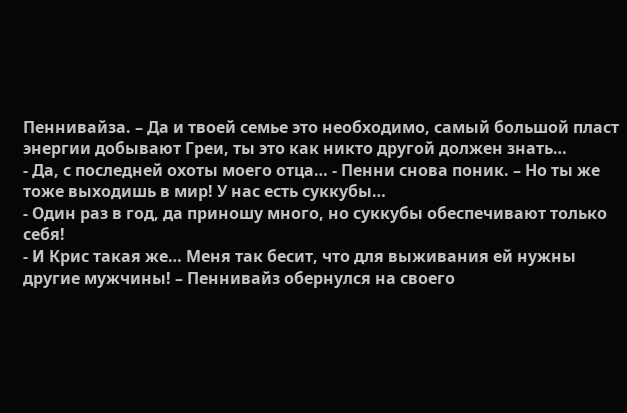Пеннивайза. – Да и твоей семье это необходимо, самый большой пласт энергии добывают Греи, ты это как никто другой должен знать…
- Да, с последней охоты моего отца… - Пенни снова поник. – Но ты же тоже выходишь в мир! У нас есть суккубы…
- Один раз в год, да приношу много, но суккубы обеспечивают только себя!
- И Крис такая же… Меня так бесит, что для выживания ей нужны другие мужчины! – Пеннивайз обернулся на своего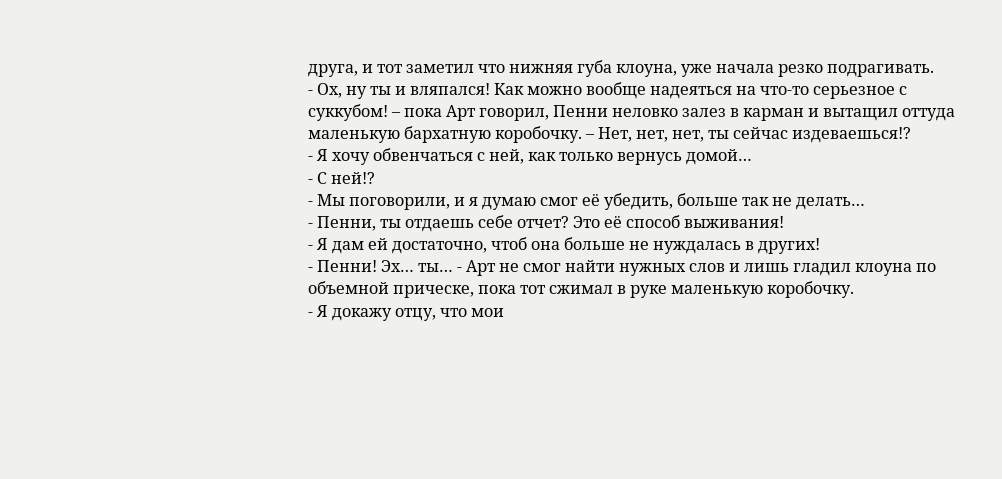друга, и тот заметил что нижняя губа клоуна, уже начала резко подрагивать.
- Ох, ну ты и вляпался! Как можно вообще надеяться на что-то серьезное с суккубом! – пока Арт говорил, Пенни неловко залез в карман и вытащил оттуда маленькую бархатную коробочку. – Нет, нет, нет, ты сейчас издеваешься!?
- Я хочу обвенчаться с ней, как только вернусь домой…
- С ней!?
- Мы поговорили, и я думаю смог её убедить, больше так не делать…
- Пенни, ты отдаешь себе отчет? Это её способ выживания!
- Я дам ей достаточно, чтоб она больше не нуждалась в других!
- Пенни! Эх… ты… - Арт не смог найти нужных слов и лишь гладил клоуна по объемной прическе, пока тот сжимал в руке маленькую коробочку.
- Я докажу отцу, что мои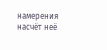намерения насчёт неё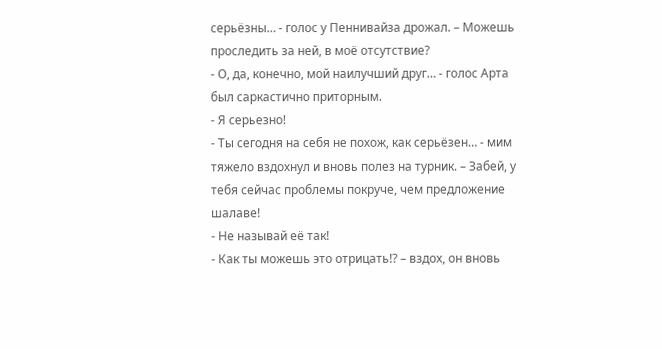серьёзны… - голос у Пеннивайза дрожал. – Можешь проследить за ней, в моё отсутствие?
- О, да, конечно, мой наилучший друг… - голос Арта был саркастично приторным.
- Я серьезно!
- Ты сегодня на себя не похож, как серьёзен… - мим тяжело вздохнул и вновь полез на турник. – Забей, у тебя сейчас проблемы покруче, чем предложение шалаве!
- Не называй её так!
- Как ты можешь это отрицать!? – вздох, он вновь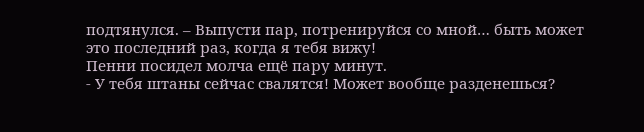подтянулся. – Выпусти пар, потренируйся со мной… быть может это последний раз, когда я тебя вижу!
Пенни посидел молча ещё пару минут.
- У тебя штаны сейчас свалятся! Может вообще разденешься?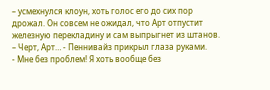– усмехнулся клоун, хоть голос его до сих пор дрожал. Он совсем не ожидал, что Арт отпустит железную перекладину и сам выпрыгнет из штанов. – Черт, Арт… - Пеннивайз прикрыл глаза руками.
- Мне без проблем! Я хоть вообще без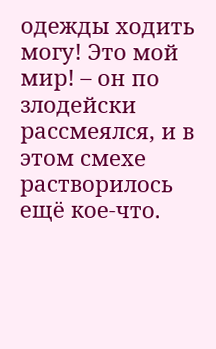одежды ходить могу! Это мой мир! – он по злодейски рассмеялся, и в этом смехе растворилось ещё кое-что.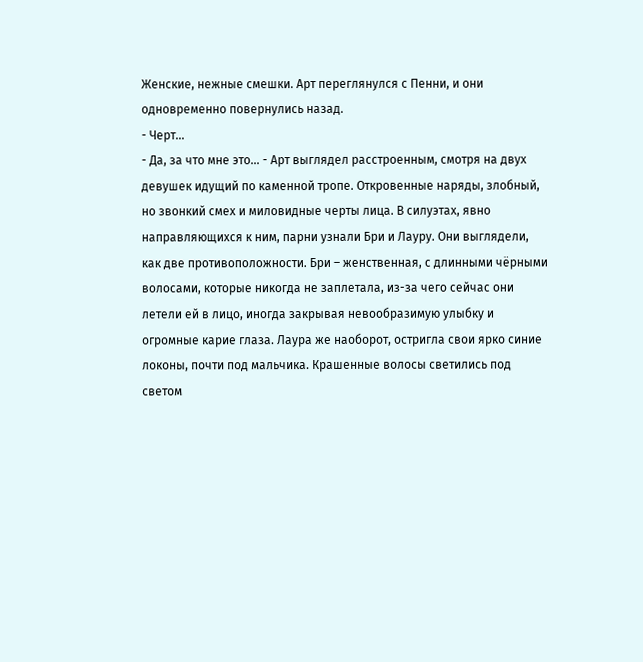Женские, нежные смешки. Арт переглянулся с Пенни, и они одновременно повернулись назад.
- Черт…
- Да, за что мне это… - Арт выглядел расстроенным, смотря на двух девушек идущий по каменной тропе. Откровенные наряды, злобный, но звонкий смех и миловидные черты лица. В силуэтах, явно направляющихся к ним, парни узнали Бри и Лауру. Они выглядели, как две противоположности. Бри – женственная, с длинными чёрными волосами, которые никогда не заплетала, из-за чего сейчас они летели ей в лицо, иногда закрывая невообразимую улыбку и огромные карие глаза. Лаура же наоборот, остригла свои ярко синие локоны, почти под мальчика. Крашенные волосы светились под светом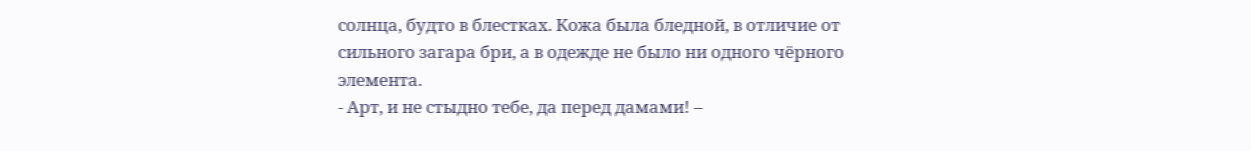солнца, будто в блестках. Кожа была бледной, в отличие от сильного загара бри, а в одежде не было ни одного чёрного элемента.
- Арт, и не стыдно тебе, да перед дамами! –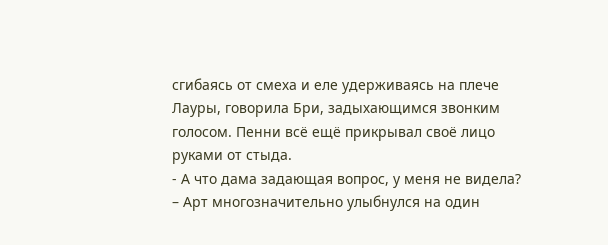сгибаясь от смеха и еле удерживаясь на плече Лауры, говорила Бри, задыхающимся звонким голосом. Пенни всё ещё прикрывал своё лицо руками от стыда.
- А что дама задающая вопрос, у меня не видела? – Арт многозначительно улыбнулся на один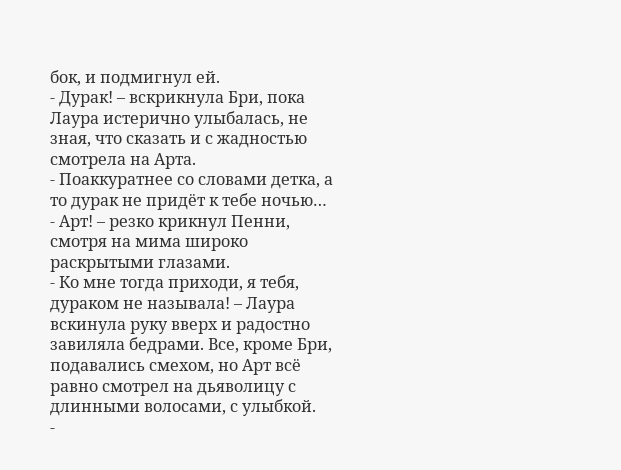бок, и подмигнул ей.
- Дурак! – вскрикнула Бри, пока Лаура истерично улыбалась, не зная, что сказать и с жадностью смотрела на Арта.
- Поаккуратнее со словами детка, а то дурак не придёт к тебе ночью…
- Арт! – резко крикнул Пенни, смотря на мима широко раскрытыми глазами.
- Ко мне тогда приходи, я тебя, дураком не называла! – Лаура вскинула руку вверх и радостно завиляла бедрами. Все, кроме Бри, подавались смехом, но Арт всё равно смотрел на дьяволицу с длинными волосами, с улыбкой.
-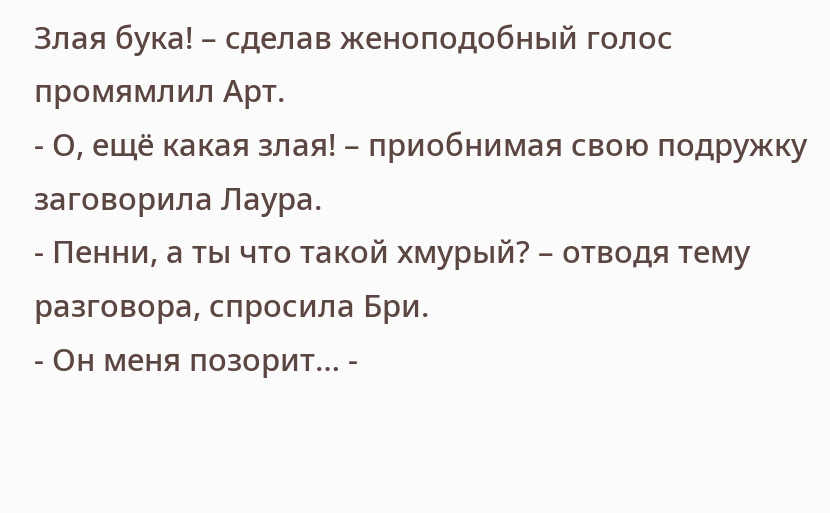Злая бука! – сделав женоподобный голос промямлил Арт.
- О, ещё какая злая! – приобнимая свою подружку заговорила Лаура.
- Пенни, а ты что такой хмурый? – отводя тему разговора, спросила Бри.
- Он меня позорит… -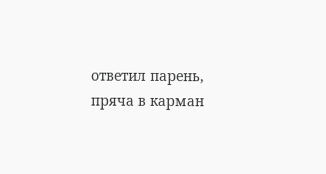ответил парень, пряча в карман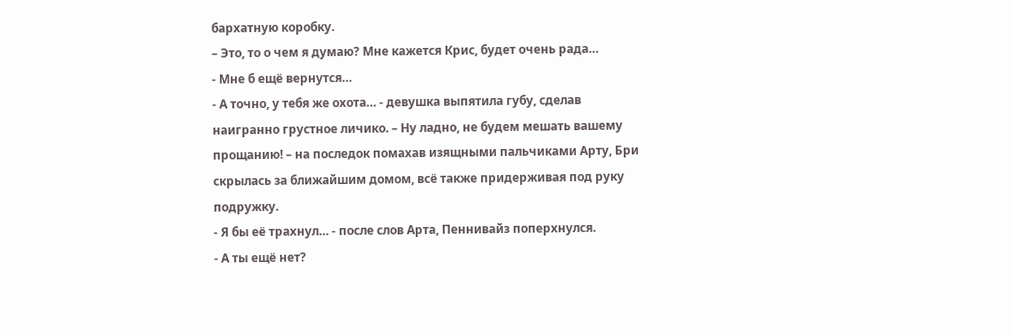бархатную коробку.
– Это, то о чем я думаю? Мне кажется Крис, будет очень рада…
- Мне б ещё вернутся…
- А точно, у тебя же охота… - девушка выпятила губу, сделав наигранно грустное личико. – Ну ладно, не будем мешать вашему прощанию! – на последок помахав изящными пальчиками Арту, Бри скрылась за ближайшим домом, всё также придерживая под руку подружку.
- Я бы её трахнул… - после слов Арта, Пеннивайз поперхнулся.
- А ты ещё нет?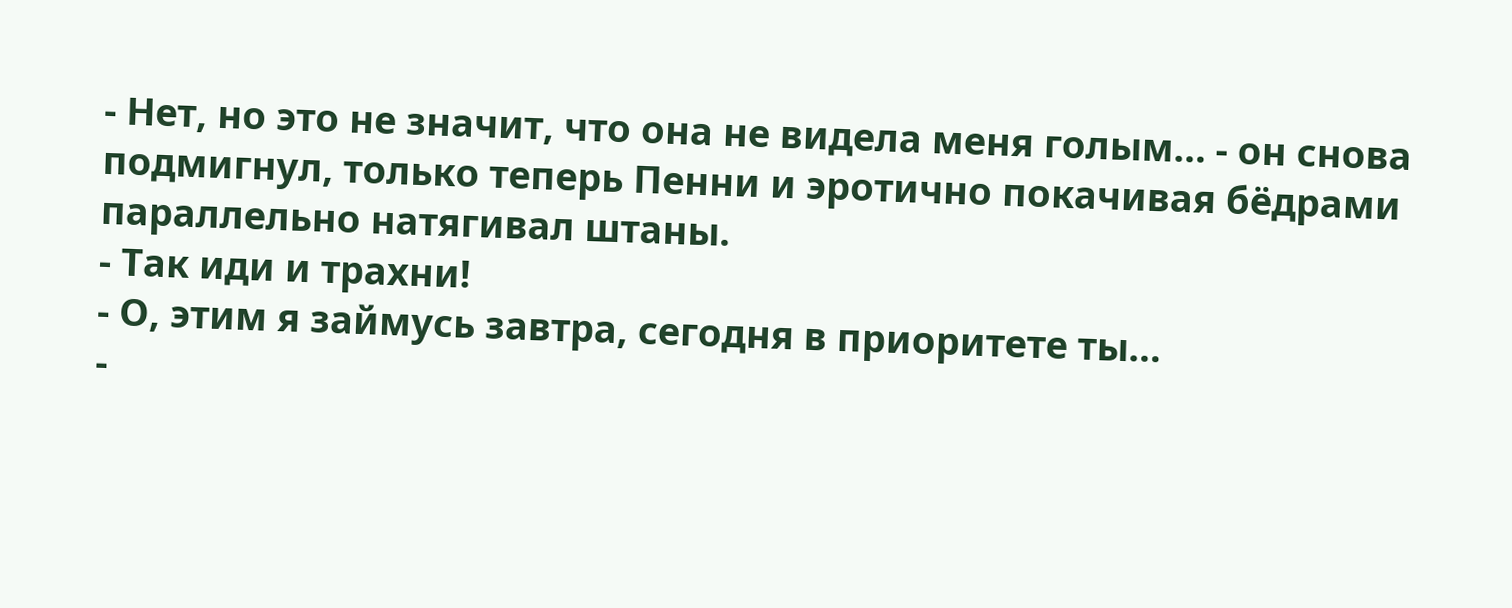- Нет, но это не значит, что она не видела меня голым… - он снова подмигнул, только теперь Пенни и эротично покачивая бёдрами параллельно натягивал штаны.
- Так иди и трахни!
- О, этим я займусь завтра, сегодня в приоритете ты…
-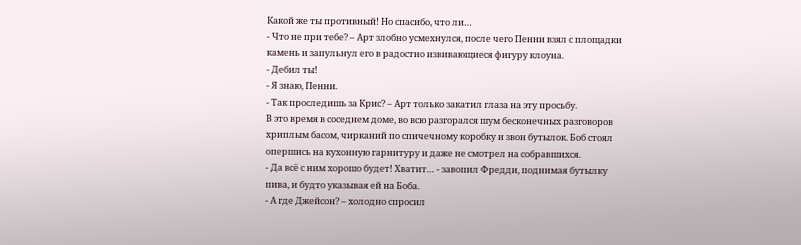Какой же ты противный! Но спасибо, что ли…
- Что не при тебе? – Арт злобно усмехнулся, после чего Пенни взял с площадки камень и запульнул его в радостно извивающиеся фигуру клоуна.
- Дебил ты!
- Я знаю, Пенни.
- Так проследишь за Крис? – Арт только закатил глаза на эту просьбу.
В это время в соседнем доме, во всю разгорался шум бесконечных разговоров хриплым басом, чирканий по спичечному коробку и звон бутылок. Боб стоял опершись на кухонную гарнитуру и даже не смотрел на собравшихся.
- Да всё с ним хорошо будет! Хватит… - завопил Фредди, поднимая бутылку пива, и будто указывая ей на Боба.
- А где Джейсон? – холодно спросил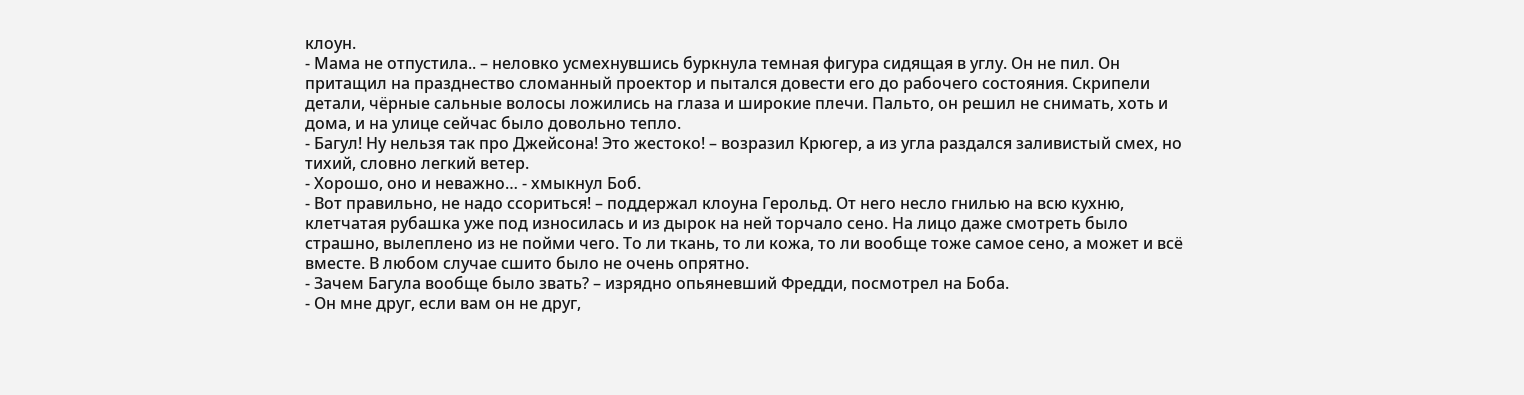клоун.
- Мама не отпустила.. – неловко усмехнувшись буркнула темная фигура сидящая в углу. Он не пил. Он притащил на празднество сломанный проектор и пытался довести его до рабочего состояния. Скрипели детали, чёрные сальные волосы ложились на глаза и широкие плечи. Пальто, он решил не снимать, хоть и дома, и на улице сейчас было довольно тепло.
- Багул! Ну нельзя так про Джейсона! Это жестоко! – возразил Крюгер, а из угла раздался заливистый смех, но тихий, словно легкий ветер.
- Хорошо, оно и неважно… - хмыкнул Боб.
- Вот правильно, не надо ссориться! – поддержал клоуна Герольд. От него несло гнилью на всю кухню, клетчатая рубашка уже под износилась и из дырок на ней торчало сено. На лицо даже смотреть было страшно, вылеплено из не пойми чего. То ли ткань, то ли кожа, то ли вообще тоже самое сено, а может и всё вместе. В любом случае сшито было не очень опрятно.
- Зачем Багула вообще было звать? – изрядно опьяневший Фредди, посмотрел на Боба.
- Он мне друг, если вам он не друг,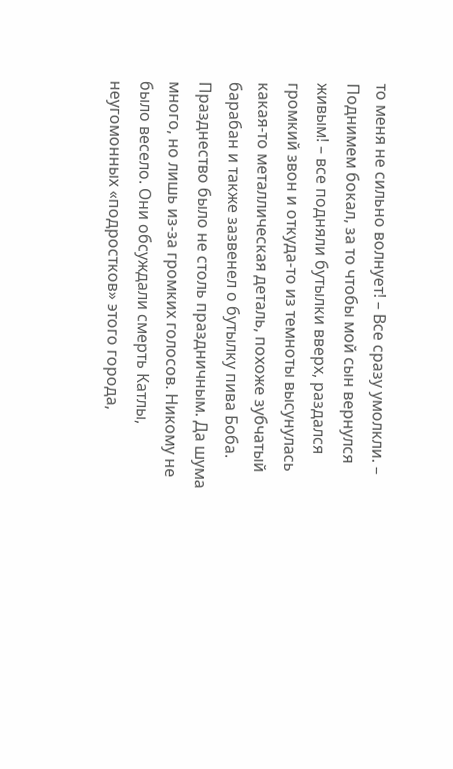то меня не сильно волнует! – Все сразу умолкли. – Поднимем бокал, за то чтобы мой сын вернулся живым! – все подняли бутылки вверх, раздался громкий звон и откуда-то из темноты высунулась какая-то металлическая деталь, похоже зубчатый барабан и также зазвенел о бутылку пива Боба.
Празднество было не столь праздничным. Да шума много, но лишь из-за громких голосов. Никому не было весело. Они обсуждали смерть Катлы, неугомонных «подростков» этого города,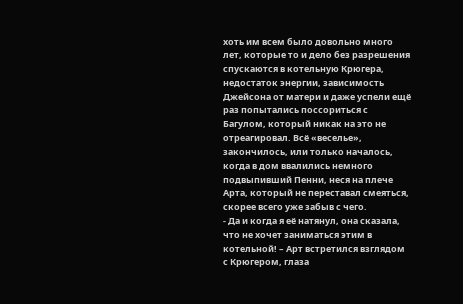хоть им всем было довольно много лет, которые то и дело без разрешения спускаются в котельную Крюгера, недостаток энергии, зависимость Джейсона от матери и даже успели ещё раз попытались поссориться с Багулом, который никак на это не отреагировал. Всё «веселье», закончилось, или только началось, когда в дом ввалились немного подвыпивший Пенни, неся на плече Арта, который не переставал смеяться, скорее всего уже забыв с чего.
- Да и когда я её натянул, она сказала, что не хочет заниматься этим в котельной! – Арт встретился взглядом с Крюгером, глаза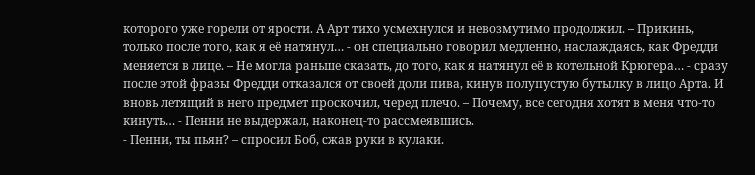которого уже горели от ярости. А Арт тихо усмехнулся и невозмутимо продолжил. – Прикинь, только после того, как я её натянул… - он специально говорил медленно, наслаждаясь, как Фредди меняется в лице. – Не могла раньше сказать, до того, как я натянул её в котельной Крюгера… - сразу после этой фразы Фредди отказался от своей доли пива, кинув полупустую бутылку в лицо Арта. И вновь летящий в него предмет проскочил, черед плечо. – Почему, все сегодня хотят в меня что-то кинуть… - Пенни не выдержал, наконец-то рассмеявшись.
- Пенни, ты пьян? – спросил Боб, сжав руки в кулаки.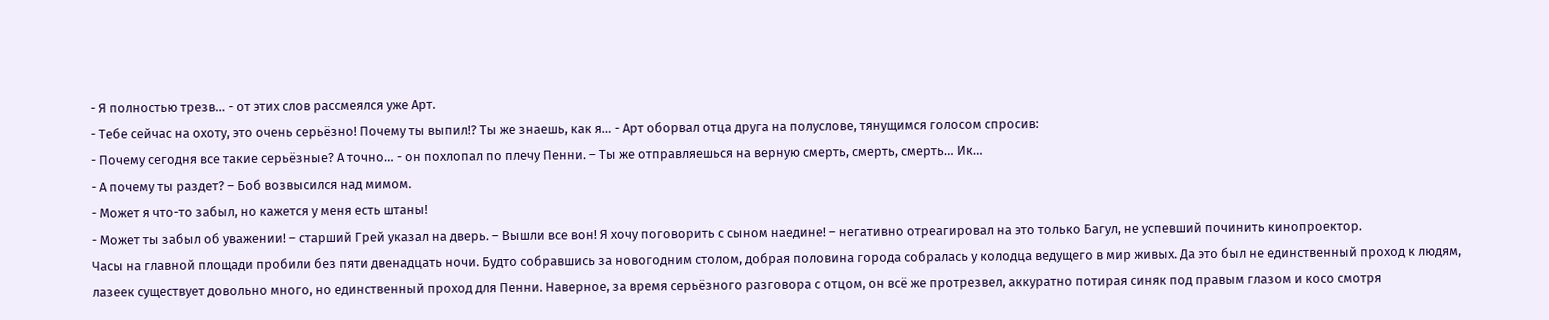- Я полностью трезв… - от этих слов рассмеялся уже Арт.
- Тебе сейчас на охоту, это очень серьёзно! Почему ты выпил!? Ты же знаешь, как я… - Арт оборвал отца друга на полуслове, тянущимся голосом спросив:
- Почему сегодня все такие серьёзные? А точно… - он похлопал по плечу Пенни. – Ты же отправляешься на верную смерть, смерть, смерть… Ик…
- А почему ты раздет? – Боб возвысился над мимом.
- Может я что-то забыл, но кажется у меня есть штаны!
- Может ты забыл об уважении! – старший Грей указал на дверь. – Вышли все вон! Я хочу поговорить с сыном наедине! – негативно отреагировал на это только Багул, не успевший починить кинопроектор.
Часы на главной площади пробили без пяти двенадцать ночи. Будто собравшись за новогодним столом, добрая половина города собралась у колодца ведущего в мир живых. Да это был не единственный проход к людям, лазеек существует довольно много, но единственный проход для Пенни. Наверное, за время серьёзного разговора с отцом, он всё же протрезвел, аккуратно потирая синяк под правым глазом и косо смотря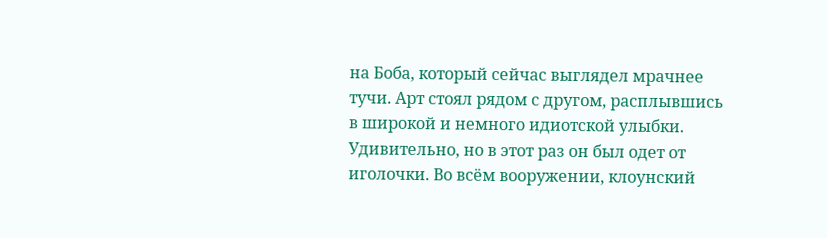на Боба, который сейчас выглядел мрачнее тучи. Арт стоял рядом с другом, расплывшись в широкой и немного идиотской улыбки. Удивительно, но в этот раз он был одет от иголочки. Во всём вооружении, клоунский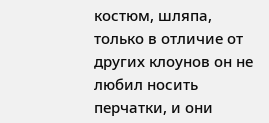костюм, шляпа, только в отличие от других клоунов он не любил носить перчатки, и они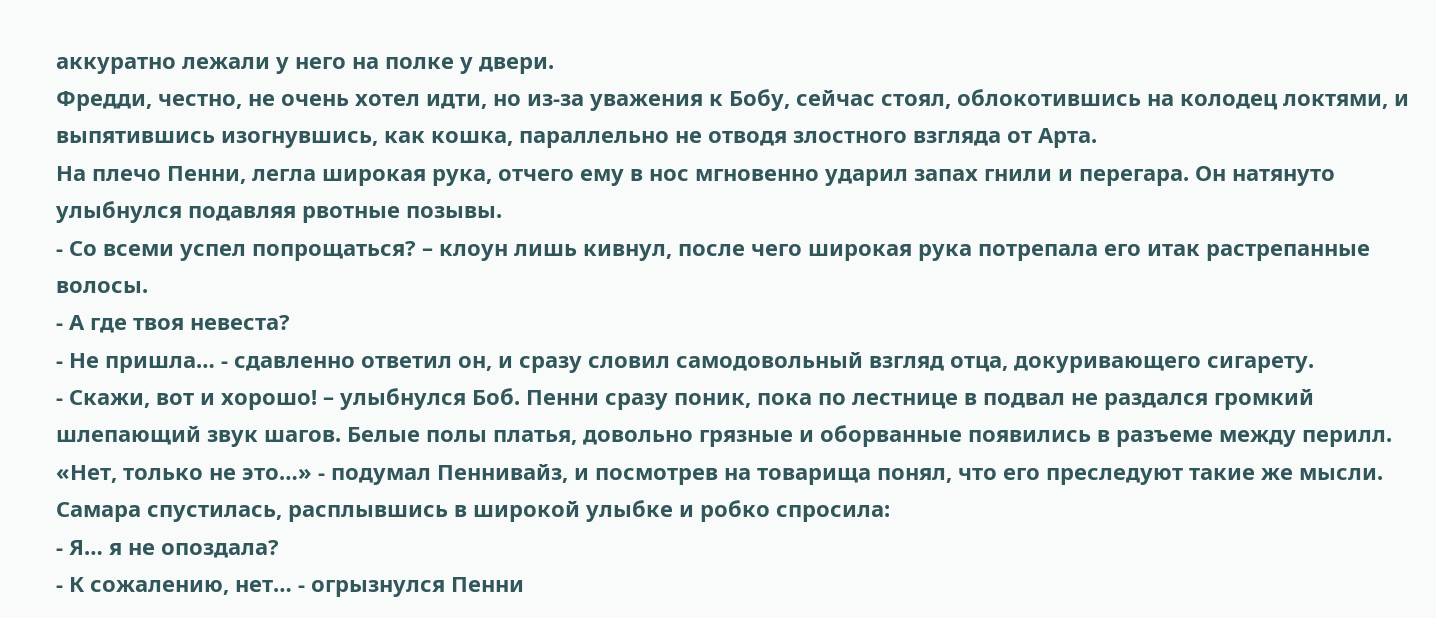аккуратно лежали у него на полке у двери.
Фредди, честно, не очень хотел идти, но из-за уважения к Бобу, сейчас стоял, облокотившись на колодец локтями, и выпятившись изогнувшись, как кошка, параллельно не отводя злостного взгляда от Арта.
На плечо Пенни, легла широкая рука, отчего ему в нос мгновенно ударил запах гнили и перегара. Он натянуто улыбнулся подавляя рвотные позывы.
- Со всеми успел попрощаться? – клоун лишь кивнул, после чего широкая рука потрепала его итак растрепанные волосы.
- А где твоя невеста?
- Не пришла… - сдавленно ответил он, и сразу словил самодовольный взгляд отца, докуривающего сигарету.
- Скажи, вот и хорошо! – улыбнулся Боб. Пенни сразу поник, пока по лестнице в подвал не раздался громкий шлепающий звук шагов. Белые полы платья, довольно грязные и оборванные появились в разъеме между перилл.
«Нет, только не это…» - подумал Пеннивайз, и посмотрев на товарища понял, что его преследуют такие же мысли. Самара спустилась, расплывшись в широкой улыбке и робко спросила:
- Я… я не опоздала?
- К сожалению, нет… - огрызнулся Пенни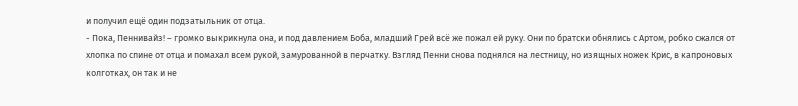и получил ещё один подзатыльник от отца.
- Пока, Пеннивайз! – громко выкрикнула она, и под давлением Боба, младший Грей всё же пожал ей руку. Они по братски обнялись с Артом, робко сжался от хлопка по спине от отца и помахал всем рукой, замурованной в перчатку. Взгляд Пенни снова поднялся на лестницу, но изящных ножек Крис, в капроновых колготках, он так и не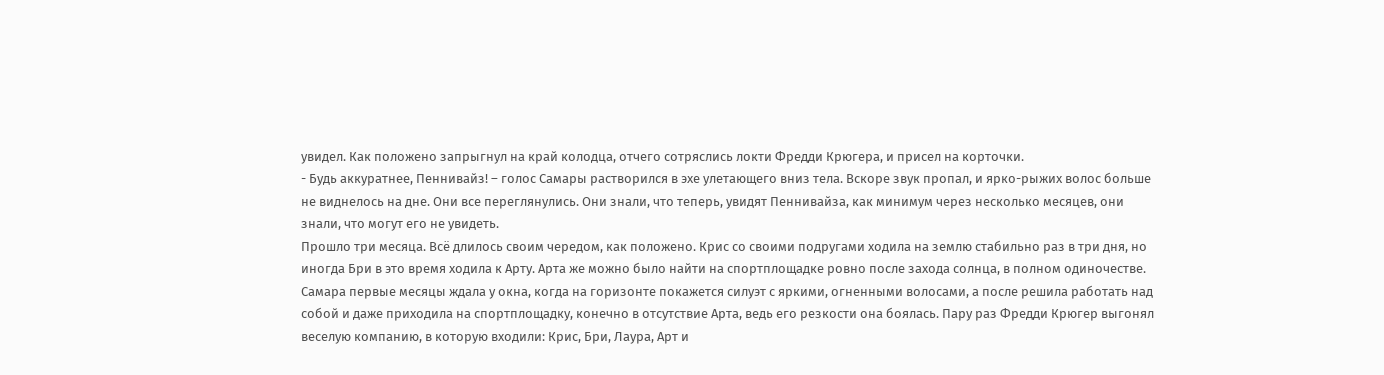увидел. Как положено запрыгнул на край колодца, отчего сотряслись локти Фредди Крюгера, и присел на корточки.
- Будь аккуратнее, Пеннивайз! – голос Самары растворился в эхе улетающего вниз тела. Вскоре звук пропал, и ярко-рыжих волос больше не виднелось на дне. Они все переглянулись. Они знали, что теперь, увидят Пеннивайза, как минимум через несколько месяцев, они знали, что могут его не увидеть.
Прошло три месяца. Всё длилось своим чередом, как положено. Крис со своими подругами ходила на землю стабильно раз в три дня, но иногда Бри в это время ходила к Арту. Арта же можно было найти на спортплощадке ровно после захода солнца, в полном одиночестве. Самара первые месяцы ждала у окна, когда на горизонте покажется силуэт с яркими, огненными волосами, а после решила работать над собой и даже приходила на спортплощадку, конечно в отсутствие Арта, ведь его резкости она боялась. Пару раз Фредди Крюгер выгонял веселую компанию, в которую входили: Крис, Бри, Лаура, Арт и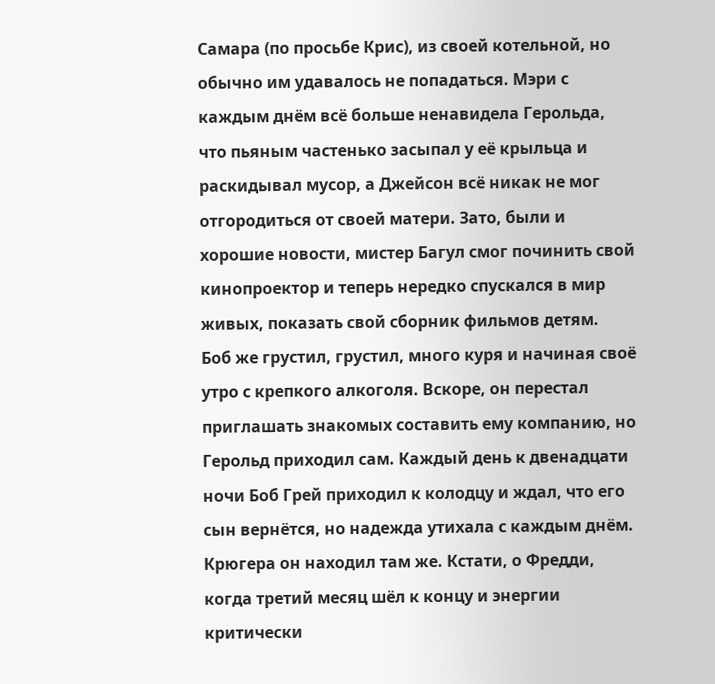Самара (по просьбе Крис), из своей котельной, но обычно им удавалось не попадаться. Мэри с каждым днём всё больше ненавидела Герольда, что пьяным частенько засыпал у её крыльца и раскидывал мусор, а Джейсон всё никак не мог отгородиться от своей матери. Зато, были и хорошие новости, мистер Багул смог починить свой кинопроектор и теперь нередко спускался в мир живых, показать свой сборник фильмов детям.
Боб же грустил, грустил, много куря и начиная своё утро с крепкого алкоголя. Вскоре, он перестал приглашать знакомых составить ему компанию, но Герольд приходил сам. Каждый день к двенадцати ночи Боб Грей приходил к колодцу и ждал, что его сын вернётся, но надежда утихала с каждым днём. Крюгера он находил там же. Кстати, о Фредди, когда третий месяц шёл к концу и энергии критически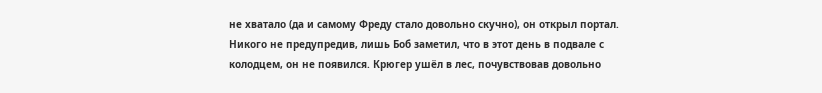не хватало (да и самому Фреду стало довольно скучно), он открыл портал. Никого не предупредив, лишь Боб заметил, что в этот день в подвале с колодцем, он не появился. Крюгер ушёл в лес, почувствовав довольно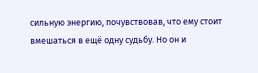сильную энергию, почувствовав, что ему стоит вмешаться в ещё одну судьбу. Но он и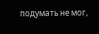подумать не мог,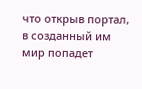что открыв портал, в созданный им мир попадет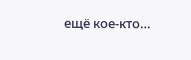ещё кое-кто…